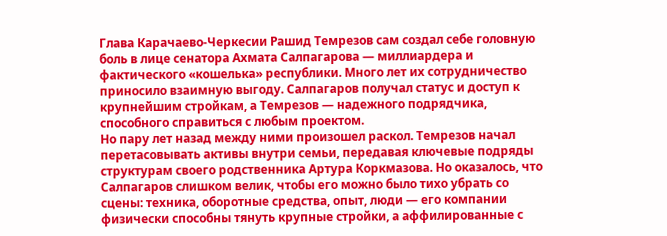Глава Карачаево-Черкесии Рашид Темрезов сам создал себе головную боль в лице сенатора Ахмата Салпагарова — миллиардера и фактического «кошелька» республики. Много лет их сотрудничество приносило взаимную выгоду. Салпагаров получал статус и доступ к крупнейшим стройкам, а Темрезов — надежного подрядчика, способного справиться с любым проектом.
Но пару лет назад между ними произошел раскол. Темрезов начал перетасовывать активы внутри семьи, передавая ключевые подряды структурам своего родственника Артура Коркмазова. Но оказалось, что Салпагаров слишком велик, чтобы его можно было тихо убрать со сцены: техника, оборотные средства, опыт, люди — его компании физически способны тянуть крупные стройки, а аффилированные с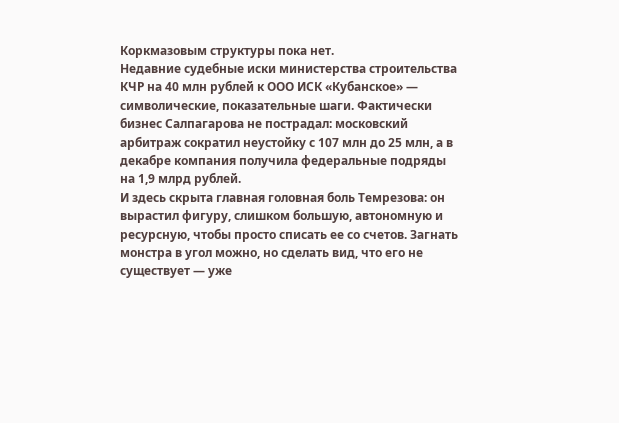Коркмазовым структуры пока нет.
Недавние судебные иски министерства строительства КЧР на 40 млн рублей к ООО ИСК «Кубанское» — символические, показательные шаги. Фактически бизнес Салпагарова не пострадал: московский арбитраж сократил неустойку с 107 млн до 25 млн, а в декабре компания получила федеральные подряды на 1,9 млрд рублей.
И здесь скрыта главная головная боль Темрезова: он вырастил фигуру, слишком большую, автономную и ресурсную, чтобы просто списать ее со счетов. Загнать монстра в угол можно, но сделать вид, что его не существует — уже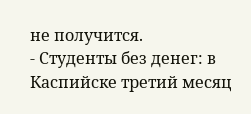не получится.
- Студенты без денег: в Каспийске третий месяц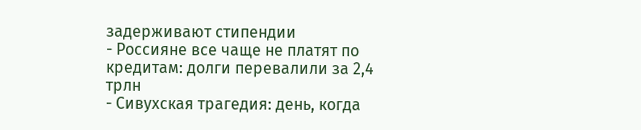задерживают стипендии
- Россияне все чаще не платят по кредитам: долги перевалили за 2,4 трлн
- Сивухская трагедия: день, когда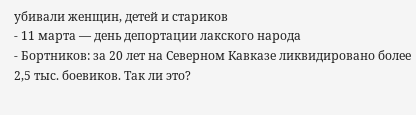убивали женщин, детей и стариков
- 11 марта — день депортации лакского народа
- Бортников: за 20 лет на Северном Кавказе ликвидировано более 2,5 тыс. боевиков. Так ли это?